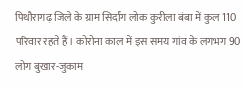पिथौरागढ़ जिले के ग्राम सिर्दांग लोक कुरीला बंबा में कुल 110 परिवार रहते हैं। कोरोना काल में इस समय गांव के लगभग 90 लोग बुखार-जुकाम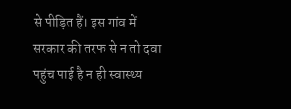से पीड़ित हैं। इस गांव में सरकार की तरफ से न तो दवा पहुंच पाई है न ही स्वास्थ्य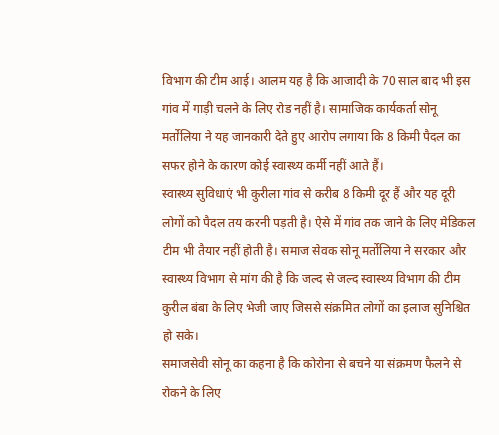विभाग की टीम आई। आलम यह है कि आजादी के 70 साल बाद भी इस गांव में गाड़ी चलने के लिए रोड नहीं है। सामाजिक कार्यकर्ता सोनू मर्तोलिया ने यह जानकारी देते हुए आरोप लगाया कि 8 किमी पैदल का सफर होने के कारण कोई स्वास्थ्य कर्मी नहीं आते हैं।
स्वास्थ्य सुविधाएं भी कुरीला गांव से करीब 8 किमी दूर हैं और यह दूरी लोगों को पैदल तय करनी पड़ती है। ऐसे में गांव तक जाने के लिए मेडिकल टीम भी तैयार नहीं होती है। समाज सेवक सोनू मर्तोलिया ने सरकार और स्वास्थ्य विभाग से मांग की है कि जल्द से जल्द स्वास्थ्य विभाग की टीम कुरील बंबा के लिए भेजी जाए जिससे संक्रमित लोगों का इलाज सुनिश्चित हो सके।
समाजसेवी सोनू का कहना है कि कोरोना से बचने या संक्रमण फैलने से रोकने के लिए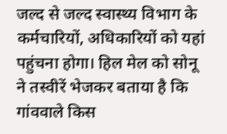जल्द से जल्द स्वास्थ्य विभाग के कर्मचारियों, अधिकारियों को यहां पहुंचना होगा। हिल मेल को सोनू ने तस्वीरें भेजकर बताया है कि गांववाले किस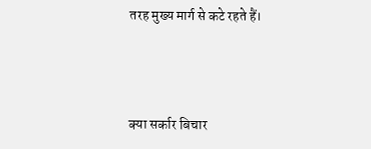तरह मुख्य मार्ग से कटे रहते हैं।



क्या सर्कार बिचार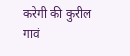करेगी की कुरील गावं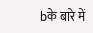bके बारे में